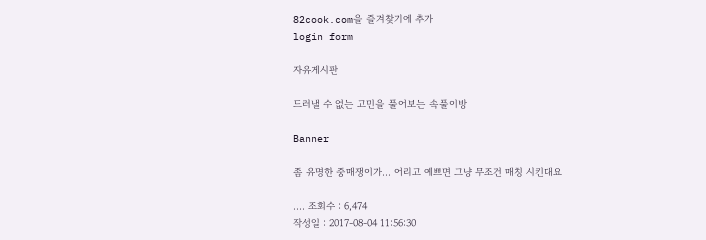82cook.com을 즐겨찾기에 추가
login form

자유게시판

드러낼 수 없는 고민을 풀어보는 속풀이방

Banner

좀 유명한 중매쟁이가... 어리고 예쁘면 그냥 무조건 매칭 시킨대요

.... 조회수 : 6,474
작성일 : 2017-08-04 11:56:30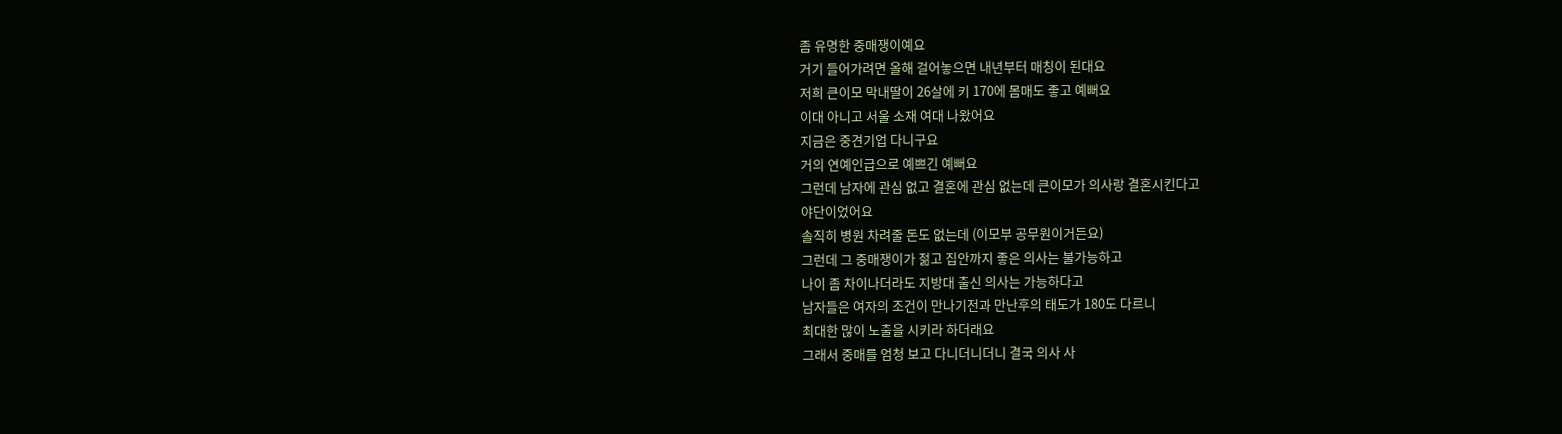좀 유명한 중매쟁이예요
거기 들어가려면 올해 걸어놓으면 내년부터 매칭이 된대요
저희 큰이모 막내딸이 26살에 키 170에 몸매도 좋고 예뻐요
이대 아니고 서울 소재 여대 나왔어요
지금은 중견기업 다니구요
거의 연예인급으로 예쁘긴 예뻐요
그런데 남자에 관심 없고 결혼에 관심 없는데 큰이모가 의사랑 결혼시킨다고
야단이었어요
솔직히 병원 차려줄 돈도 없는데 (이모부 공무원이거든요)
그런데 그 중매쟁이가 젊고 집안까지 좋은 의사는 불가능하고
나이 좀 차이나더라도 지방대 출신 의사는 가능하다고
남자들은 여자의 조건이 만나기전과 만난후의 태도가 180도 다르니
최대한 많이 노출을 시키라 하더래요
그래서 중매를 엄청 보고 다니더니더니 결국 의사 사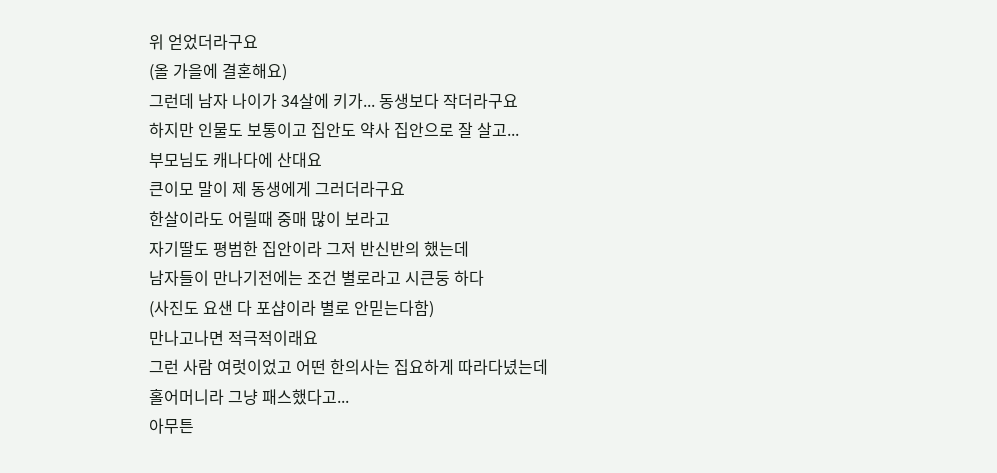위 얻었더라구요
(올 가을에 결혼해요)
그런데 남자 나이가 34살에 키가... 동생보다 작더라구요
하지만 인물도 보통이고 집안도 약사 집안으로 잘 살고...
부모님도 캐나다에 산대요
큰이모 말이 제 동생에게 그러더라구요
한살이라도 어릴때 중매 많이 보라고
자기딸도 평범한 집안이라 그저 반신반의 했는데
남자들이 만나기전에는 조건 별로라고 시큰둥 하다
(사진도 요샌 다 포샵이라 별로 안믿는다함)
만나고나면 적극적이래요
그런 사람 여럿이었고 어떤 한의사는 집요하게 따라다녔는데
홀어머니라 그냥 패스했다고...
아무튼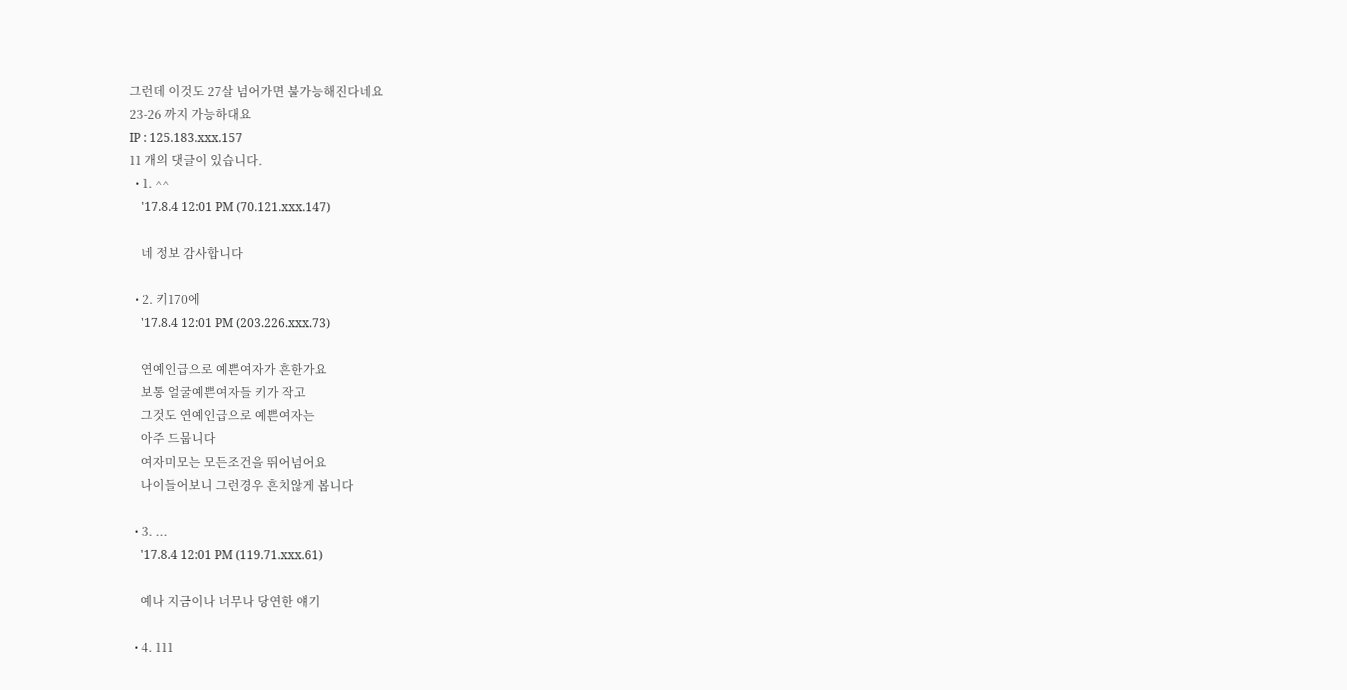그런데 이것도 27살 넘어가면 불가능해진다네요
23-26 까지 가능하대요
IP : 125.183.xxx.157
11 개의 댓글이 있습니다.
  • 1. ^^
    '17.8.4 12:01 PM (70.121.xxx.147)

    네 정보 감사합니다

  • 2. 키170에
    '17.8.4 12:01 PM (203.226.xxx.73)

    연예인급으로 예쁜여자가 흔한가요
    보통 얼굴예쁜여자들 키가 작고
    그것도 연예인급으로 예쁜여자는
    아주 드뭅니다
    여자미모는 모든조건을 뛰어넘어요
    나이들어보니 그런경우 흔치않게 봅니다

  • 3. ...
    '17.8.4 12:01 PM (119.71.xxx.61)

    예나 지금이나 너무나 당연한 얘기

  • 4. 111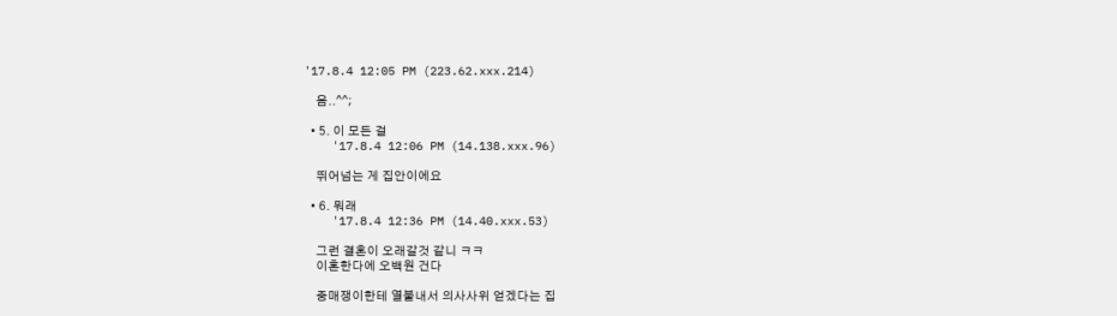'17.8.4 12:05 PM (223.62.xxx.214)

    음..^^;

  • 5. 이 모든 걸
    '17.8.4 12:06 PM (14.138.xxx.96)

    뛰어넘는 게 집안이에요

  • 6. 뭐래
    '17.8.4 12:36 PM (14.40.xxx.53)

    그런 결혼이 오래갈것 같니 ㅋㅋ
    이혼한다에 오백원 건다

    중매쟁이한테 열불내서 의사사위 얻겠다는 집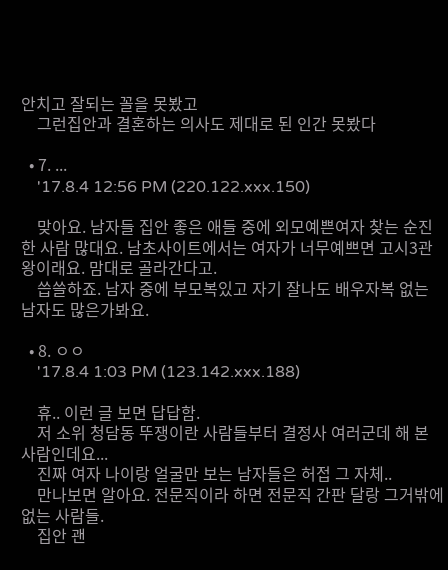안치고 잘되는 꼴을 못봤고
    그런집안과 결혼하는 의사도 제대로 된 인간 못봤다

  • 7. ...
    '17.8.4 12:56 PM (220.122.xxx.150)

    맞아요. 남자들 집안 좋은 애들 중에 외모예쁜여자 찾는 순진한 사람 많대요. 남초사이트에서는 여자가 너무예쁘면 고시3관왕이래요. 맘대로 골라간다고.
    씁쓸하죠. 남자 중에 부모복있고 자기 잘나도 배우자복 없는 남자도 많은가봐요.

  • 8. ㅇㅇ
    '17.8.4 1:03 PM (123.142.xxx.188)

    휴.. 이런 글 보면 답답함.
    저 소위 청담동 뚜쟁이란 사람들부터 결정사 여러군데 해 본 사람인데요...
    진짜 여자 나이랑 얼굴만 보는 남자들은 허접 그 자체..
    만나보면 알아요. 전문직이라 하면 전문직 간판 달랑 그거밖에 없는 사람들.
    집안 괜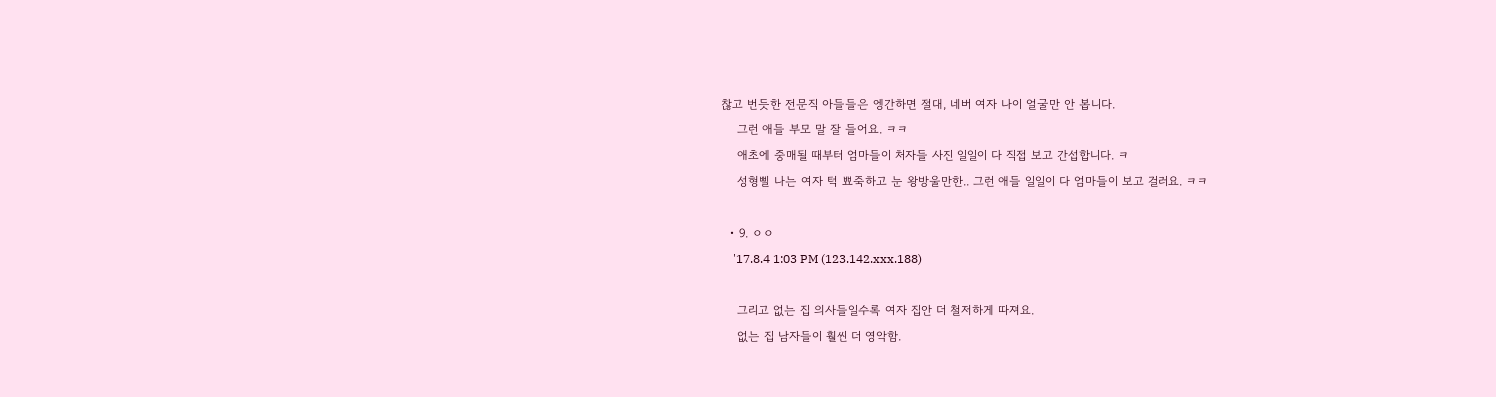찮고 번듯한 전문직 아들들은 엥간하면 절대, 네버 여자 나이 얼굴만 안 봅니다.
    그런 애들 부모 말 잘 들어요. ㅋㅋ
    애초에 중매될 때부터 엄마들이 처자들 사진 일일이 다 직접 보고 간섭합니다. ㅋ
    성형삘 나는 여자 턱 뾰죽하고 눈 왕방울만한.. 그런 애들 일일이 다 엄마들이 보고 걸러요. ㅋㅋ

  • 9. ㅇㅇ
    '17.8.4 1:03 PM (123.142.xxx.188)

    그리고 없는 집 의사들일수록 여자 집안 더 철저하게 따져요.
    없는 집 남자들이 훨씬 더 영악함.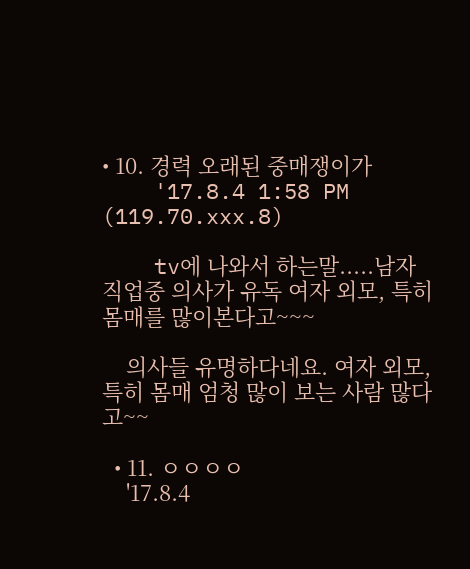• 10. 경력 오래된 중매쟁이가
    '17.8.4 1:58 PM (119.70.xxx.8)

    tv에 나와서 하는말.....남자 직업중 의사가 유독 여자 외모, 특히 몸매를 많이본다고~~~

    의사들 유명하다네요. 여자 외모, 특히 몸매 엄청 많이 보는 사람 많다고~~

  • 11. ㅇㅇㅇㅇ
    '17.8.4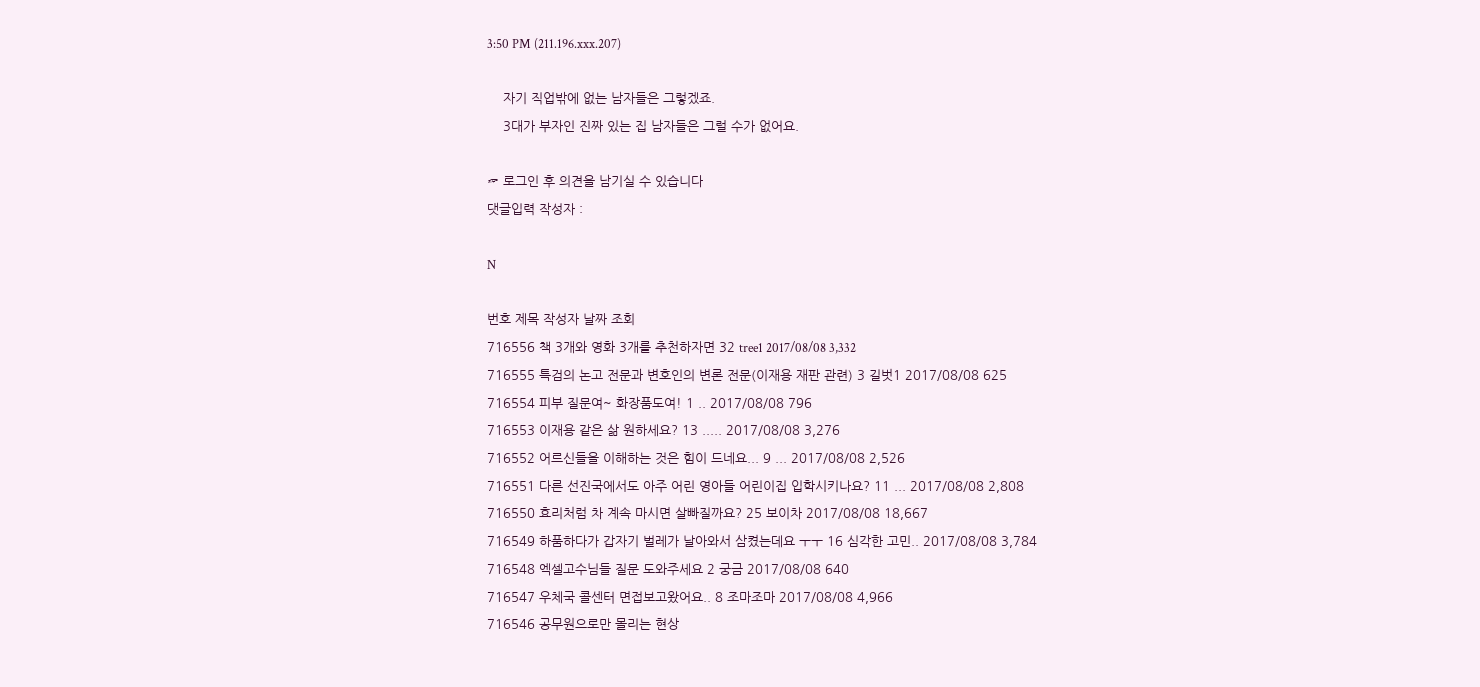3:50 PM (211.196.xxx.207)

    자기 직업밖에 없는 남자들은 그렇겠죠.
    3대가 부자인 진짜 있는 집 남자들은 그럴 수가 없어요.

☞ 로그인 후 의견을 남기실 수 있습니다
댓글입력 작성자 :

N

번호 제목 작성자 날짜 조회
716556 책 3개와 영화 3개를 추천하자면 32 tree1 2017/08/08 3,332
716555 특검의 논고 전문과 변호인의 변론 전문(이재용 재판 관련) 3 길벗1 2017/08/08 625
716554 피부 질문여~ 화장품도여! 1 .. 2017/08/08 796
716553 이재용 같은 삶 원하세요? 13 ..... 2017/08/08 3,276
716552 어르신들을 이해하는 것은 힘이 드네요... 9 ... 2017/08/08 2,526
716551 다른 선진국에서도 아주 어린 영아들 어린이집 입학시키나요? 11 ... 2017/08/08 2,808
716550 효리처럼 차 계속 마시면 살빠질까요? 25 보이차 2017/08/08 18,667
716549 하품하다가 갑자기 벌레가 날아와서 삼켰는데요 ㅜㅜ 16 심각한 고민.. 2017/08/08 3,784
716548 엑셀고수님들 질문 도와주세요 2 궁금 2017/08/08 640
716547 우체국 콜센터 면접보고왔어요.. 8 조마조마 2017/08/08 4,966
716546 공무원으로만 몰리는 현상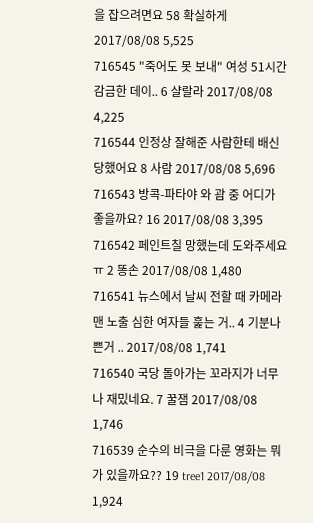을 잡으려면요 58 확실하게 2017/08/08 5,525
716545 "죽어도 못 보내" 여성 51시간 감금한 데이.. 6 샬랄라 2017/08/08 4,225
716544 인정상 잘해준 사람한테 배신당했어요 8 사람 2017/08/08 5,696
716543 방콕-파타야 와 괌 중 어디가 좋을까요? 16 2017/08/08 3,395
716542 페인트칠 망했는데 도와주세요ㅠ 2 똥손 2017/08/08 1,480
716541 뉴스에서 날씨 전할 때 카메라맨 노출 심한 여자들 훑는 거.. 4 기분나쁜거 .. 2017/08/08 1,741
716540 국당 돌아가는 꼬라지가 너무나 재밌네요. 7 꿀잼 2017/08/08 1,746
716539 순수의 비극을 다룬 영화는 뭐가 있을까요?? 19 tree1 2017/08/08 1,924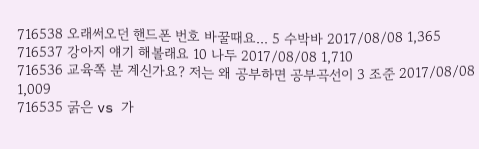716538 오래써오던 핸드폰 번호 바꿀때요... 5 수박바 2017/08/08 1,365
716537 강아지 얘기 해볼래요 10 나두 2017/08/08 1,710
716536 교육쪽 분 계신가요? 저는 왜 공부하면 공부곡선이 3 조준 2017/08/08 1,009
716535 굵은 vs 가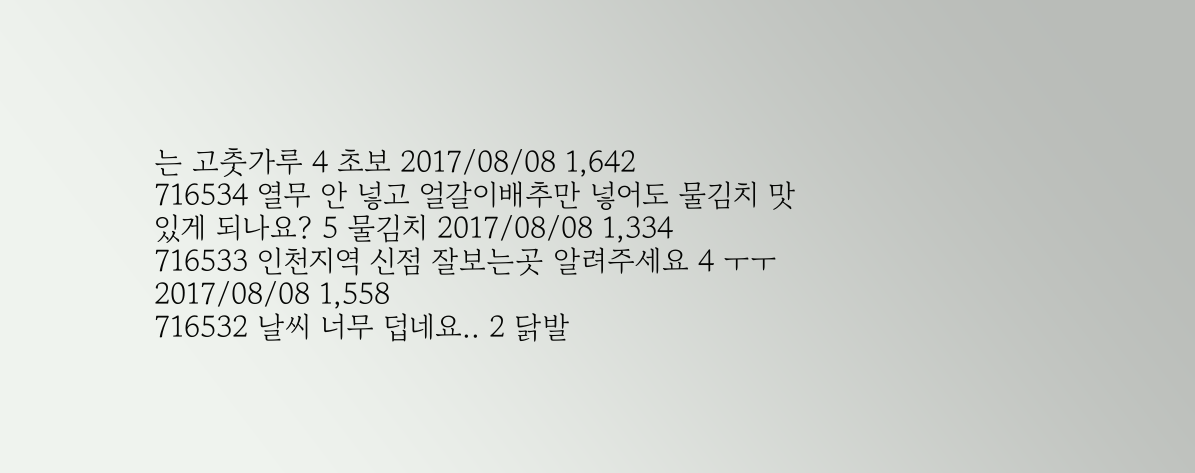는 고춧가루 4 초보 2017/08/08 1,642
716534 열무 안 넣고 얼갈이배추만 넣어도 물김치 맛있게 되나요? 5 물김치 2017/08/08 1,334
716533 인천지역 신점 잘보는곳 알려주세요 4 ㅜㅜ 2017/08/08 1,558
716532 날씨 너무 덥네요.. 2 닭발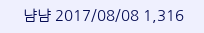냠냠 2017/08/08 1,316